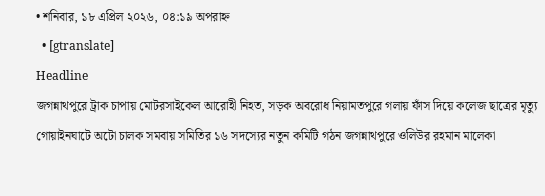• শনিবার, ১৮ এপ্রিল ২০২৬, ০৪:১৯ অপরাহ্ন
  • [gtranslate]
Headline
জগন্নাথপুরে ট্রাক চাপায় মোটরসাইকেল আরোহী নিহত, সড়ক অবরোধ নিয়ামতপুরে গলায় ফাঁস দিয়ে কলেজ ছাত্রের মৃত্যু গোয়াইনঘাটে অটো চালক সমবায় সমিতির ১৬ সদস্যের নতুন কমিটি গঠন জগন্নাথপুরে ওলিউর রহমান মালেকা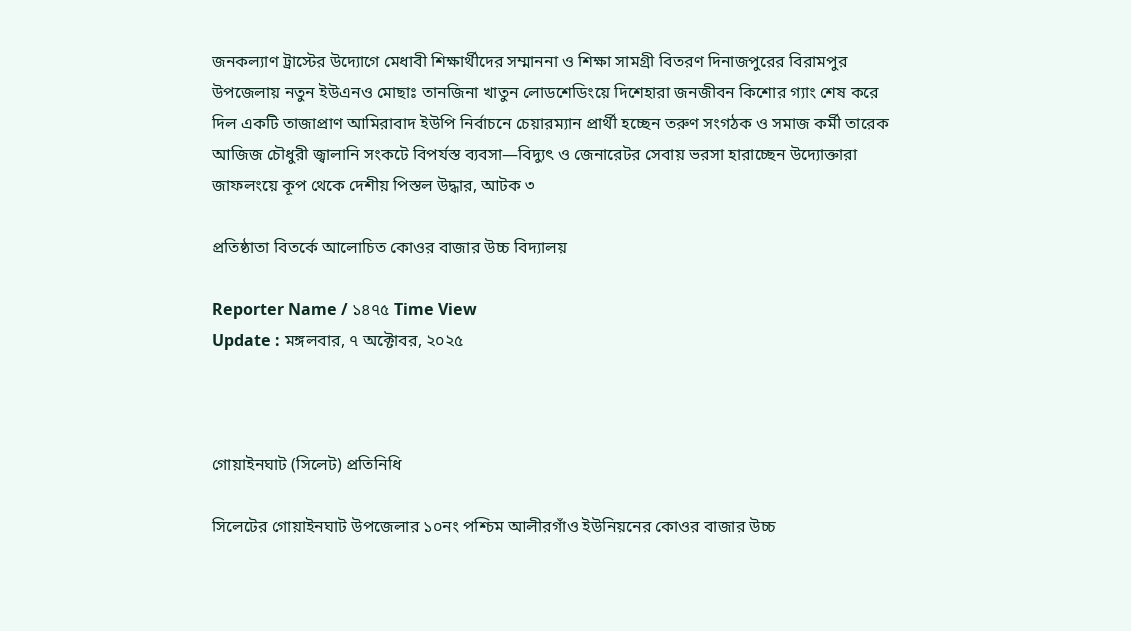জনকল্যাণ ট্রাস্টের উদ্যোগে মেধাবী শিক্ষার্থীদের সম্মাননা ও শিক্ষা সামগ্রী বিতরণ দিনাজপুরের বিরামপুর উপজেলায় নতুন ইউএনও মোছাঃ তানজিনা খাতুন লোডশেডিংয়ে দিশেহারা জনজীবন কিশোর গ্যাং শেষ করে দিল একটি তাজাপ্রাণ আমিরাবাদ ইউপি নির্বাচনে চেয়ারম্যান প্রার্থী হচ্ছেন তরুণ সংগঠক ও সমাজ কর্মী তারেক আজিজ চৌধুরী জ্বালানি সংকটে বিপর্যস্ত ব্যবসা—বিদ্যুৎ ও জেনারেটর সেবায় ভরসা হারাচ্ছেন উদ্যোক্তারা জাফলংয়ে কূপ থেকে দেশীয় পিস্তল উদ্ধার, আটক ৩

প্রতিষ্ঠাতা বিতর্কে আলোচিত কোওর বাজার উচ্চ বিদ্যালয়

Reporter Name / ১৪৭৫ Time View
Update : মঙ্গলবার, ৭ অক্টোবর, ২০২৫



গোয়াইনঘাট (সিলেট) প্রতিনিধি

সিলেটের গোয়াইনঘাট উপজেলার ১০নং পশ্চিম আলীরগাঁও ইউনিয়নের কোওর বাজার উচ্চ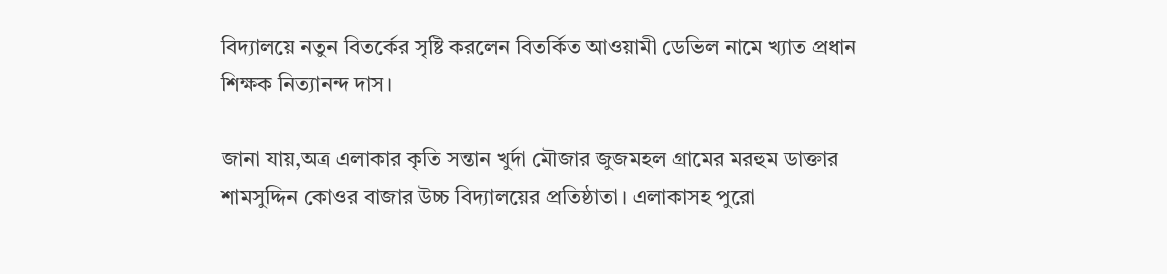বিদ্যালয়ে নতুন বিতর্কের সৃষ্টি করলেন বিতর্কিত আওয়ামী ডেভিল নামে খ্যাত প্রধান শিক্ষক নিত্যানন্দ দাস।

জানা যায়,অত্র এলাকার কৃতি সন্তান খুর্দা মৌজার জুজমহল গ্রামের মরহুম ডাক্তার শামসুদ্দিন কোওর বাজার উচ্চ বিদ্যালয়ের প্রতিষ্ঠাতা। এলাকাসহ পুরো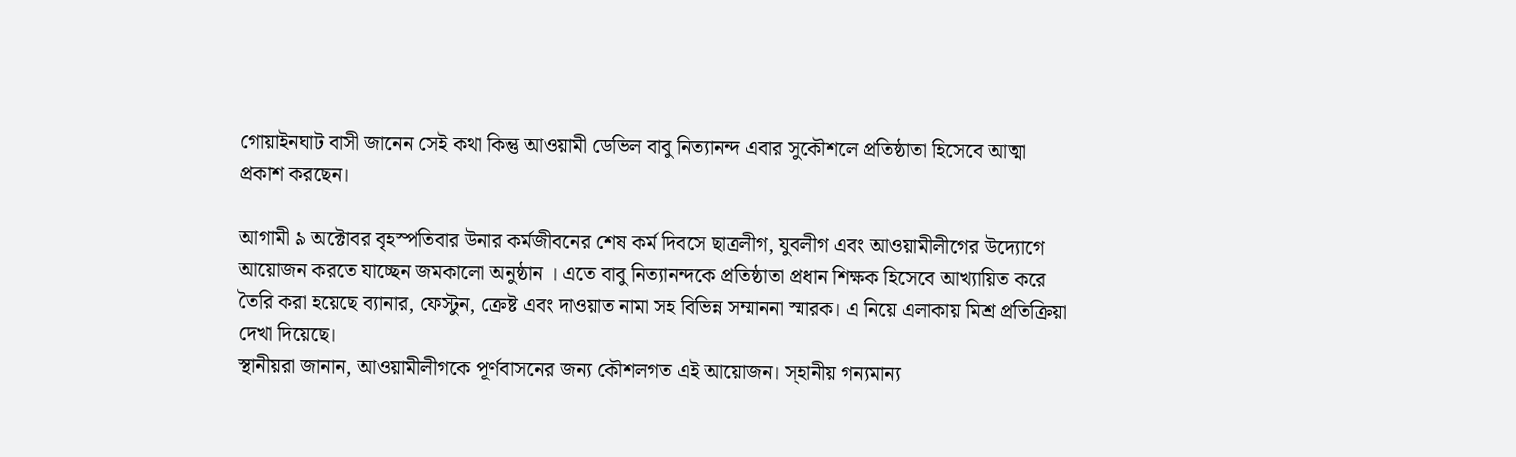গোয়াইনঘাট বাসী জানেন সেই কথা কিন্তু আওয়ামী ডেভিল বাবু নিত্যানন্দ এবার সুকৌশলে প্রতিষ্ঠাতা হিসেবে আত্মা প্রকাশ করছেন।

আগামী ৯ অক্টোবর বৃহস্পতিবার উনার কর্মজীবনের শেষ কর্ম দিবসে ছাত্রলীগ, যুবলীগ এবং আওয়ামীলীগের উদ্যোগে আয়োজন করতে যাচ্ছেন জমকালো অনুষ্ঠান । এতে বাবু নিত্যানন্দকে প্রতিষ্ঠাতা প্রধান শিক্ষক হিসেবে আখ্যায়িত করে তৈরি করা হয়েছে ব্যানার, ফেস্টুন, ক্রেষ্ট এবং দাওয়াত নামা সহ বিভিন্ন সম্মাননা স্মারক। এ নিয়ে এলাকায় মিশ্র প্রতিক্রিয়া দেখা দিয়েছে।
স্থানীয়রা জানান, আওয়ামীলীগকে পূর্ণবাসনের জন্য কৌশলগত এই আয়োজন। স্হানীয় গন্যমান্য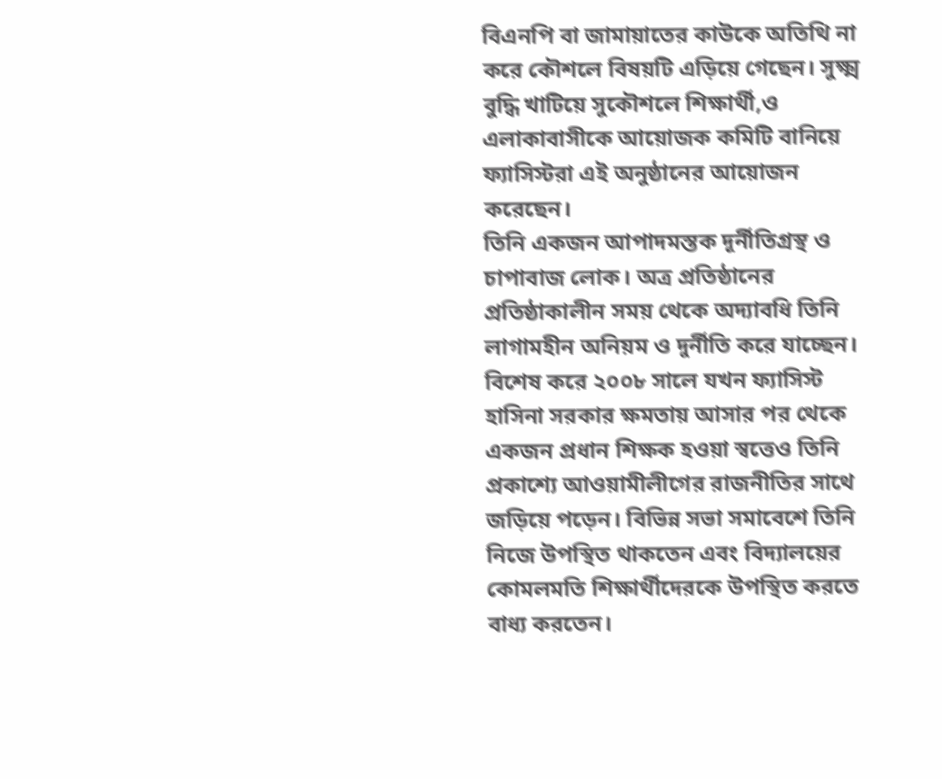বিএনপি বা জামায়াতের কাউকে অতিথি না করে কৌশলে বিষয়টি এড়িয়ে গেছেন। সুক্ষ্ম বুদ্ধি খাটিয়ে সুকৌশলে শিক্ষার্থী,ও এলাকাবাসীকে আয়োজক কমিটি বানিয়ে ফ্যাসিস্টরা এই অনুষ্ঠানের আয়োজন করেছেন।
তিনি একজন আপাদমস্তক দূর্নীতিগ্রস্থ ও চাপাবাজ লোক। অত্র প্রতিষ্ঠানের প্রতিষ্ঠাকালীন সময় থেকে অদ্যাবধি তিনি লাগামহীন অনিয়ম ও দুর্নীতি করে যাচ্ছেন। বিশেষ করে ২০০৮ সালে যখন ফ্যাসিস্ট হাসিনা সরকার ক্ষমতায় আসার পর থেকে একজন প্রধান শিক্ষক হওয়া স্বত্তেও তিনি প্রকাশ্যে আওয়ামীলীগের রাজনীতির সাথে জড়িয়ে পড়েন। বিভিন্ন সভা সমাবেশে তিনি নিজে উপস্থিত থাকতেন এবং বিদ্যালয়ের কোমলমতি শিক্ষার্থীদেরকে উপস্থিত করতে বাধ্য করতেন।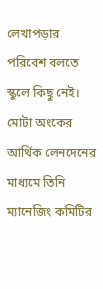লেখাপড়ার পরিবেশ বলতে স্কুলে কিছু নেই। মোটা অংকের আর্থিক লেনদেনের মাধ্যমে তিনি ম্যানেজিং কমিটির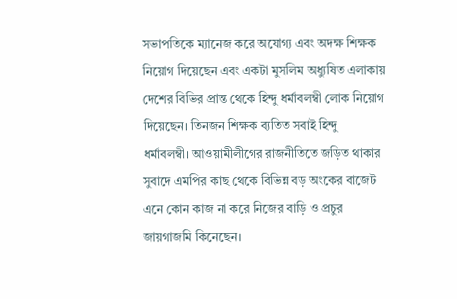সভাপতিকে ম্যানেজ করে অযোগ্য এবং অদক্ষ শিক্ষক নিয়োগ দিয়েছেন এবং একটা মুসলিম অধ্যুষিত এলাকায় দেশের বিভির প্রান্ত থেকে হিন্দু ধর্মাবলম্বী লোক নিয়োগ দিয়েছেন। তিনজন শিক্ষক ব্যতিত সবাই হিন্দু ধর্মাবলম্বী। আওয়ামীলীগের রাজনীতিতে জড়িত থাকার সুবাদে এমপির কাছ থেকে বিভিন্ন বড় অংকের বাজেট এনে কোন কাজ না করে নিজের বাড়ি ও প্রচুর জায়গাজমি কিনেছেন।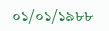০১/০১/১৯৮৮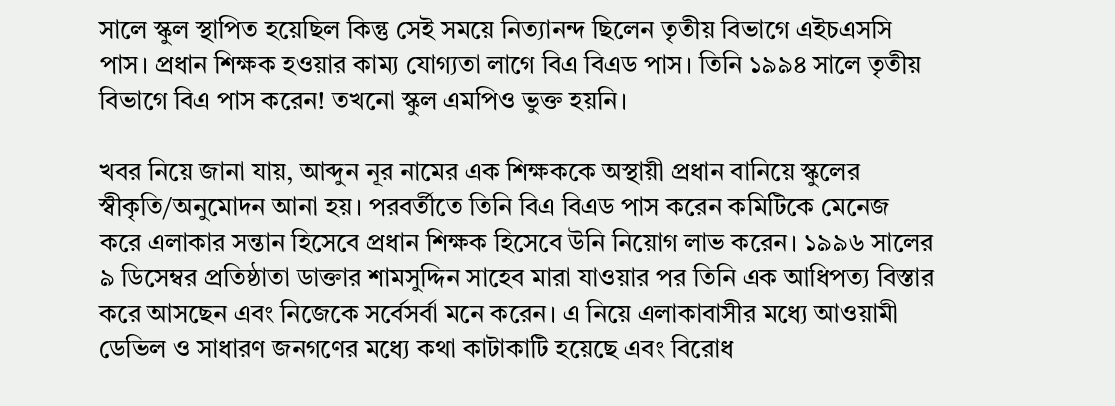সালে স্কুল স্থাপিত হয়েছিল কিন্তু সেই সময়ে নিত্যানন্দ ছিলেন তৃতীয় বিভাগে এইচএসসি পাস। প্রধান শিক্ষক হওয়ার কাম্য যোগ্যতা লাগে বিএ বিএড পাস। তিনি ১৯৯৪ সালে তৃতীয় বিভাগে বিএ পাস করেন! তখনো স্কুল এমপিও ভুক্ত হয়নি।

খবর নিয়ে জানা যায়, আব্দুন নূর নামের এক শিক্ষককে অস্থায়ী প্রধান বানিয়ে স্কুলের স্বীকৃতি/অনুমোদন আনা হয়। পরবর্তীতে তিনি বিএ বিএড পাস করেন কমিটিকে মেনেজ করে এলাকার সন্তান হিসেবে প্রধান শিক্ষক হিসেবে উনি নিয়োগ লাভ করেন। ১৯৯৬ সালের ৯ ডিসেম্বর প্রতিষ্ঠাতা ডাক্তার শামসুদ্দিন সাহেব মারা যাওয়ার পর তিনি এক আধিপত্য বিস্তার করে আসছেন এবং নিজেকে সর্বেসর্বা মনে করেন। এ নিয়ে এলাকাবাসীর মধ্যে আওয়ামী ডেভিল ও সাধারণ জনগণের মধ্যে কথা কাটাকাটি হয়েছে এবং বিরোধ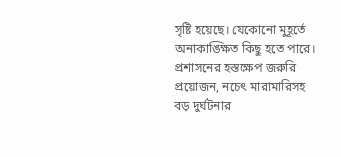সৃষ্টি হয়েছে। যেকোনো মুহূর্তে অনাকাঙ্ক্ষিত কিছু হতে পারে। প্রশাসনের হস্তক্ষেপ জরুরি প্রয়োজন, নচেৎ মারামারিসহ বড় দুর্ঘটনার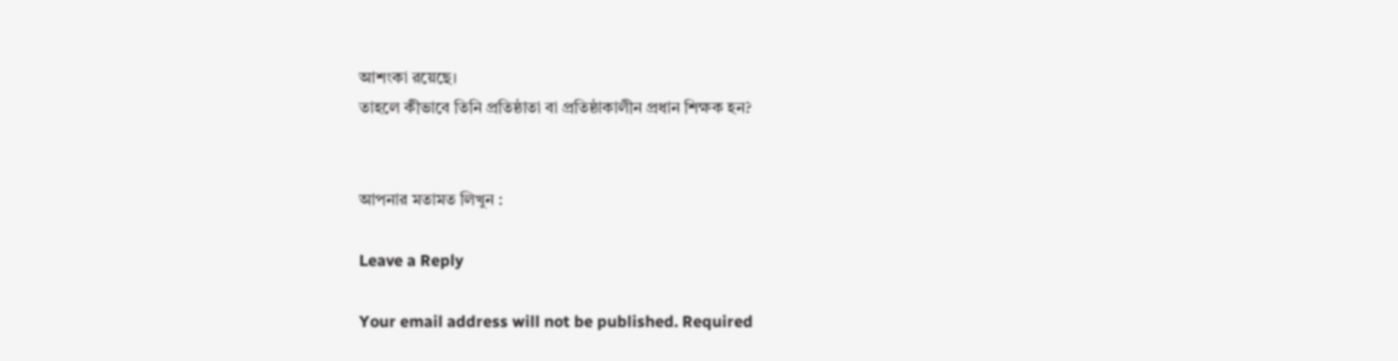আশংকা রয়েছে।
তাহলে কীভাবে তিনি প্রতিষ্ঠাতা বা প্রতিষ্ঠাকালীন প্রধান শিক্ষক হন?


আপনার মতামত লিখুন :

Leave a Reply

Your email address will not be published. Required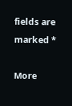fields are marked *

More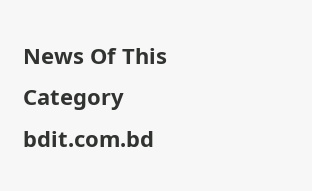News Of This Category
bdit.com.bd